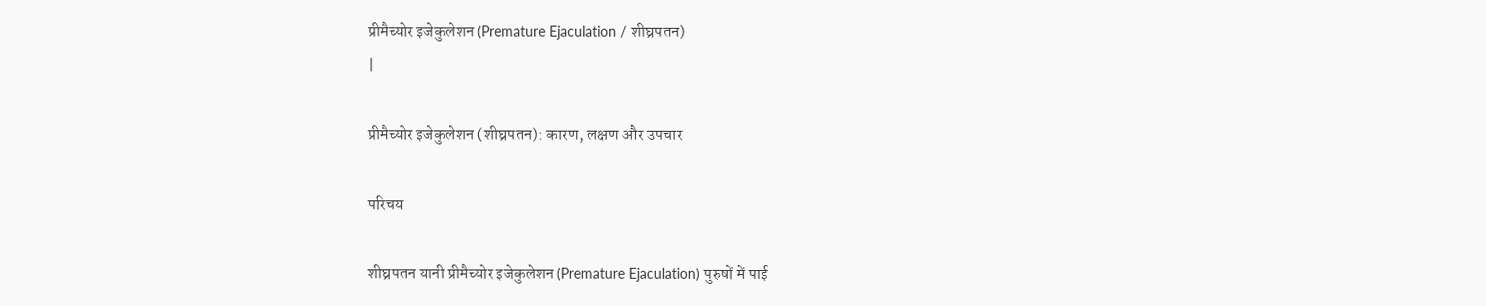प्रीमैच्योर इजेकुलेशन (Premature Ejaculation / शीघ्रपतन)
|

प्रीमैच्योर इजेकुलेशन (शीघ्रपतन): कारण, लक्षण और उपचार

परिचय

शीघ्रपतन यानी प्रीमैच्योर इजेकुलेशन (Premature Ejaculation) पुरुषों में पाई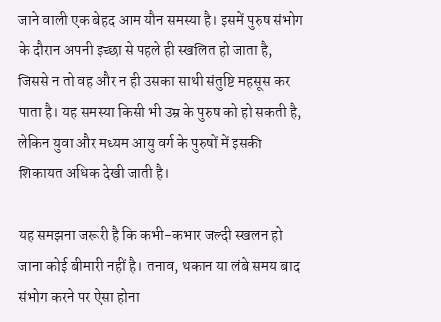जाने वाली एक बेहद आम यौन समस्या है। इसमें पुरुष संभोग के दौरान अपनी इच्छा से पहले ही स्खलित हो जाता है, जिससे न तो वह और न ही उसका साथी संतुष्टि महसूस कर पाता है। यह समस्या किसी भी उम्र के पुरुष को हो सकती है, लेकिन युवा और मध्यम आयु वर्ग के पुरुषों में इसकी शिकायत अधिक देखी जाती है।

यह समझना जरूरी है कि कभी-कभार जल्दी स्खलन हो जाना कोई बीमारी नहीं है। तनाव, थकान या लंबे समय बाद संभोग करने पर ऐसा होना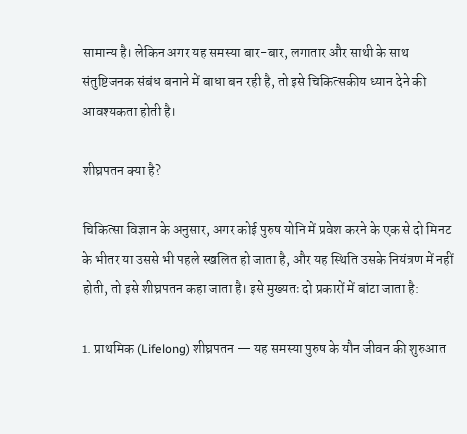सामान्य है। लेकिन अगर यह समस्या बार-बार, लगातार और साथी के साथ संतुष्टिजनक संबंध बनाने में बाधा बन रही है, तो इसे चिकित्सकीय ध्यान देने की आवश्यकता होती है।

शीघ्रपतन क्या है?

चिकित्सा विज्ञान के अनुसार, अगर कोई पुरुष योनि में प्रवेश करने के एक से दो मिनट के भीतर या उससे भी पहले स्खलित हो जाता है, और यह स्थिति उसके नियंत्रण में नहीं होती, तो इसे शीघ्रपतन कहा जाता है। इसे मुख्यतः दो प्रकारों में बांटा जाता है:

1. प्राथमिक (Lifelong) शीघ्रपतन — यह समस्या पुरुष के यौन जीवन की शुरुआत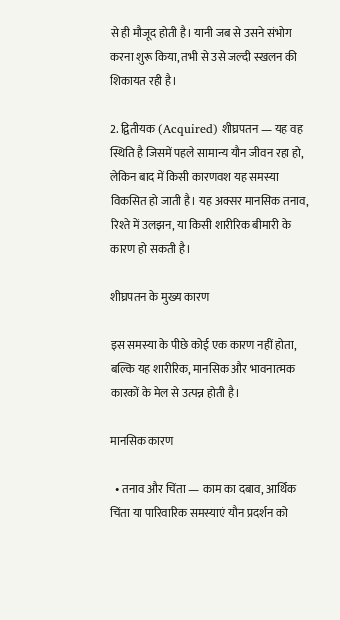से ही मौजूद होती है। यानी जब से उसने संभोग करना शुरू किया, तभी से उसे जल्दी स्खलन की शिकायत रही है।

2. द्वितीयक (Acquired) शीघ्रपतन — यह वह स्थिति है जिसमें पहले सामान्य यौन जीवन रहा हो, लेकिन बाद में किसी कारणवश यह समस्या विकसित हो जाती है। यह अक्सर मानसिक तनाव, रिश्ते में उलझन, या किसी शारीरिक बीमारी के कारण हो सकती है।

शीघ्रपतन के मुख्य कारण

इस समस्या के पीछे कोई एक कारण नहीं होता, बल्कि यह शारीरिक, मानसिक और भावनात्मक कारकों के मेल से उत्पन्न होती है।

मानसिक कारण

  • तनाव और चिंता — काम का दबाव, आर्थिक चिंता या पारिवारिक समस्याएं यौन प्रदर्शन को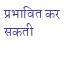प्रभावित कर सकती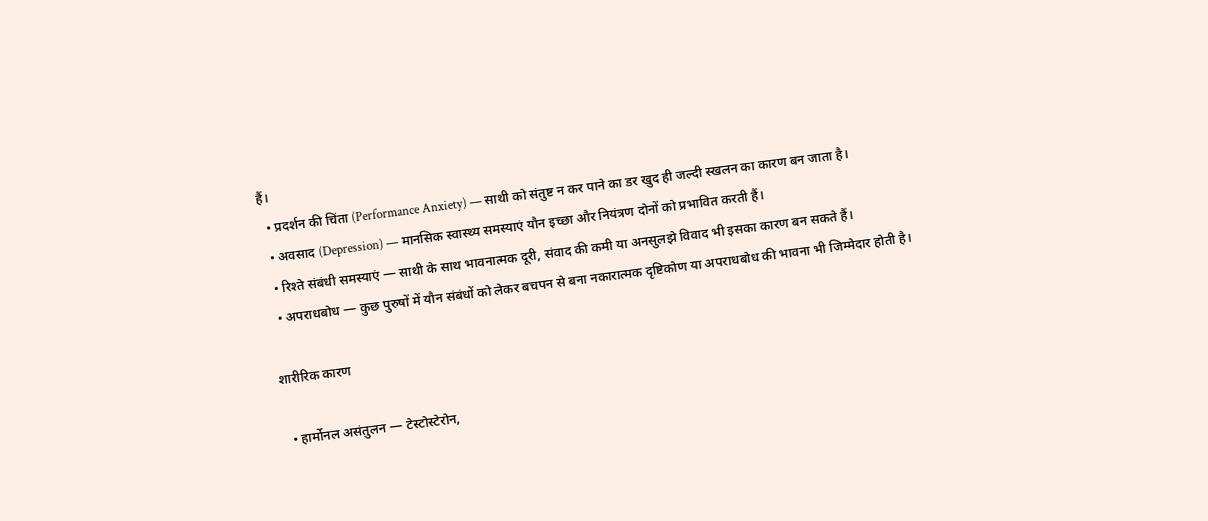हैं।
  • प्रदर्शन की चिंता (Performance Anxiety) — साथी को संतुष्ट न कर पाने का डर खुद ही जल्दी स्खलन का कारण बन जाता है।
  • अवसाद (Depression) — मानसिक स्वास्थ्य समस्याएं यौन इच्छा और नियंत्रण दोनों को प्रभावित करती हैं।
  • रिश्ते संबंधी समस्याएं — साथी के साथ भावनात्मक दूरी, संवाद की कमी या अनसुलझे विवाद भी इसका कारण बन सकते हैं।
  • अपराधबोध — कुछ पुरुषों में यौन संबंधों को लेकर बचपन से बना नकारात्मक दृष्टिकोण या अपराधबोध की भावना भी जिम्मेदार होती है।

शारीरिक कारण

  • हार्मोनल असंतुलन — टेस्टोस्टेरोन,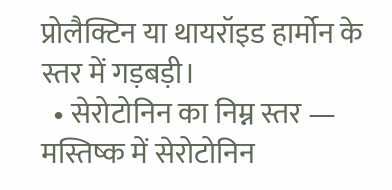प्रोलैक्टिन या थायरॉइड हार्मोन के स्तर में गड़बड़ी।
  • सेरोटोनिन का निम्न स्तर — मस्तिष्क में सेरोटोनिन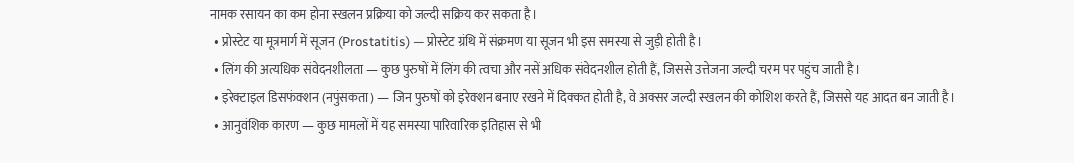नामक रसायन का कम होना स्खलन प्रक्रिया को जल्दी सक्रिय कर सकता है।
  • प्रोस्टेट या मूत्रमार्ग में सूजन (Prostatitis) — प्रोस्टेट ग्रंथि में संक्रमण या सूजन भी इस समस्या से जुड़ी होती है।
  • लिंग की अत्यधिक संवेदनशीलता — कुछ पुरुषों में लिंग की त्वचा और नसें अधिक संवेदनशील होती हैं, जिससे उत्तेजना जल्दी चरम पर पहुंच जाती है।
  • इरेक्टाइल डिसफंक्शन (नपुंसकता) — जिन पुरुषों को इरेक्शन बनाए रखने में दिक्कत होती है, वे अक्सर जल्दी स्खलन की कोशिश करते हैं, जिससे यह आदत बन जाती है।
  • आनुवंशिक कारण — कुछ मामलों में यह समस्या पारिवारिक इतिहास से भी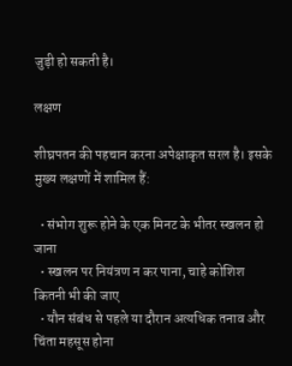जुड़ी हो सकती है।

लक्षण

शीघ्रपतन की पहचान करना अपेक्षाकृत सरल है। इसके मुख्य लक्षणों में शामिल हैं:

  • संभोग शुरू होने के एक मिनट के भीतर स्खलन हो जाना
  • स्खलन पर नियंत्रण न कर पाना, चाहे कोशिश कितनी भी की जाए
  • यौन संबंध से पहले या दौरान अत्यधिक तनाव और चिंता महसूस होना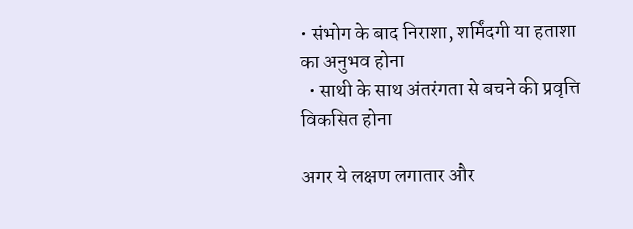• संभोग के बाद निराशा, शर्मिंदगी या हताशा का अनुभव होना
  • साथी के साथ अंतरंगता से बचने की प्रवृत्ति विकसित होना

अगर ये लक्षण लगातार और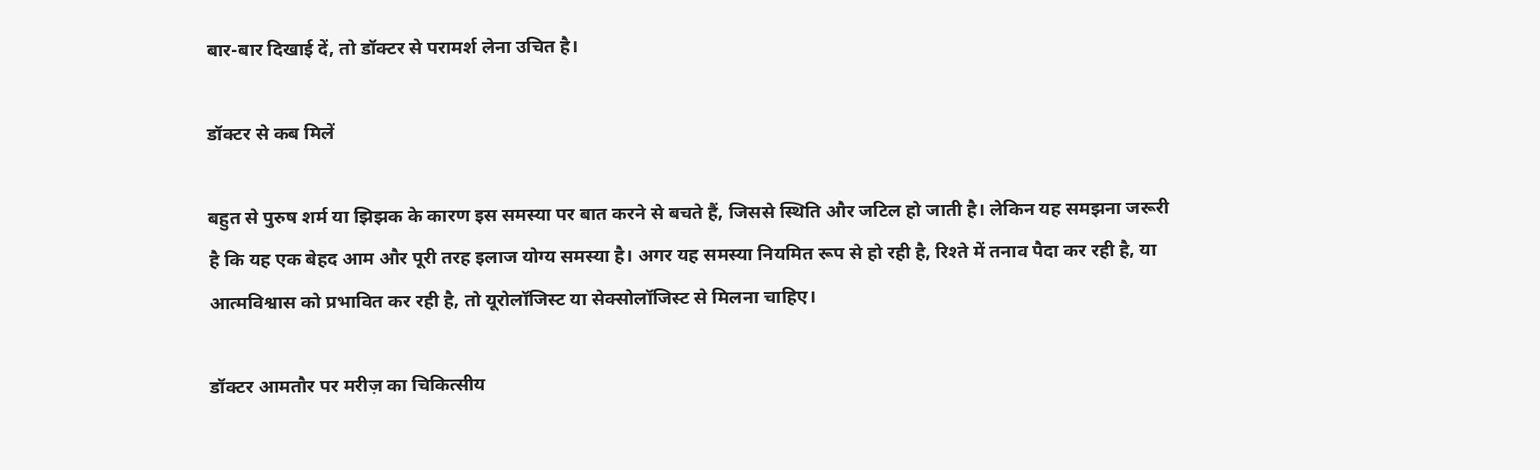बार-बार दिखाई दें, तो डॉक्टर से परामर्श लेना उचित है।

डॉक्टर से कब मिलें

बहुत से पुरुष शर्म या झिझक के कारण इस समस्या पर बात करने से बचते हैं, जिससे स्थिति और जटिल हो जाती है। लेकिन यह समझना जरूरी है कि यह एक बेहद आम और पूरी तरह इलाज योग्य समस्या है। अगर यह समस्या नियमित रूप से हो रही है, रिश्ते में तनाव पैदा कर रही है, या आत्मविश्वास को प्रभावित कर रही है, तो यूरोलॉजिस्ट या सेक्सोलॉजिस्ट से मिलना चाहिए।

डॉक्टर आमतौर पर मरीज़ का चिकित्सीय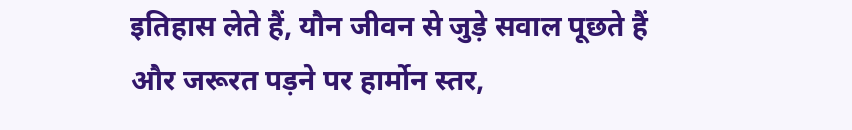इतिहास लेते हैं, यौन जीवन से जुड़े सवाल पूछते हैं और जरूरत पड़ने पर हार्मोन स्तर,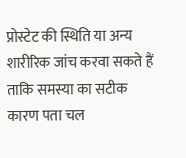प्रोस्टेट की स्थिति या अन्य शारीरिक जांच करवा सकते हैं ताकि समस्या का सटीक कारण पता चल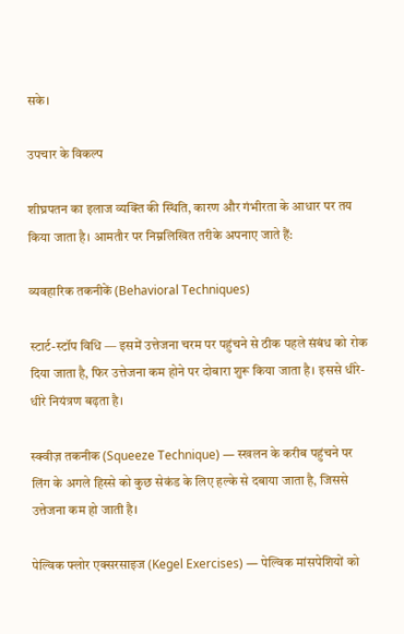सके।

उपचार के विकल्प

शीघ्रपतन का इलाज व्यक्ति की स्थिति, कारण और गंभीरता के आधार पर तय किया जाता है। आमतौर पर निम्नलिखित तरीके अपनाए जाते हैं:

व्यवहारिक तकनीकें (Behavioral Techniques)

स्टार्ट-स्टॉप विधि — इसमें उत्तेजना चरम पर पहुंचने से ठीक पहले संबंध को रोक दिया जाता है, फिर उत्तेजना कम होने पर दोबारा शुरू किया जाता है। इससे धीरे-धीरे नियंत्रण बढ़ता है।

स्क्वीज़ तकनीक (Squeeze Technique) — स्खलन के करीब पहुंचने पर लिंग के अगले हिस्से को कुछ सेकंड के लिए हल्के से दबाया जाता है, जिससे उत्तेजना कम हो जाती है।

पेल्विक फ्लोर एक्सरसाइज (Kegel Exercises) — पेल्विक मांसपेशियों को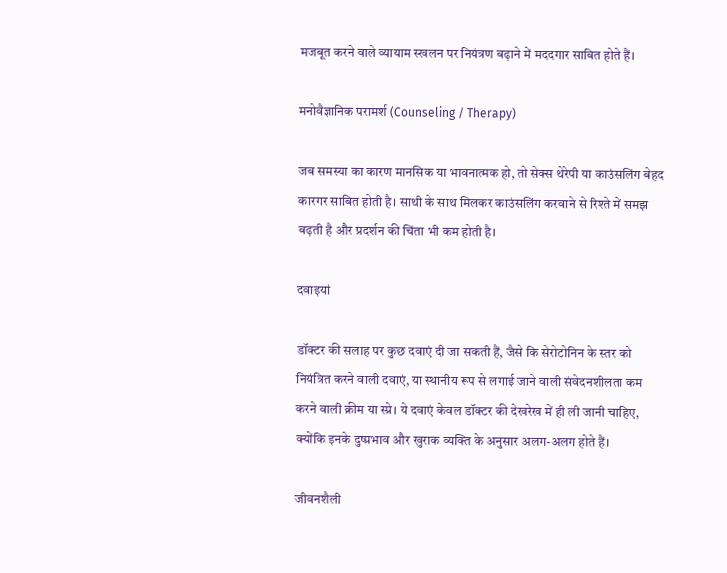मजबूत करने वाले व्यायाम स्खलन पर नियंत्रण बढ़ाने में मददगार साबित होते हैं।

मनोवैज्ञानिक परामर्श (Counseling / Therapy)

जब समस्या का कारण मानसिक या भावनात्मक हो, तो सेक्स थेरेपी या काउंसलिंग बेहद कारगर साबित होती है। साथी के साथ मिलकर काउंसलिंग करवाने से रिश्ते में समझ बढ़ती है और प्रदर्शन की चिंता भी कम होती है।

दवाइयां

डॉक्टर की सलाह पर कुछ दवाएं दी जा सकती हैं, जैसे कि सेरोटोनिन के स्तर को नियंत्रित करने वाली दवाएं, या स्थानीय रूप से लगाई जाने वाली संवेदनशीलता कम करने वाली क्रीम या स्प्रे। ये दवाएं केवल डॉक्टर की देखरेख में ही ली जानी चाहिए, क्योंकि इनके दुष्प्रभाव और खुराक व्यक्ति के अनुसार अलग-अलग होते हैं।

जीवनशैली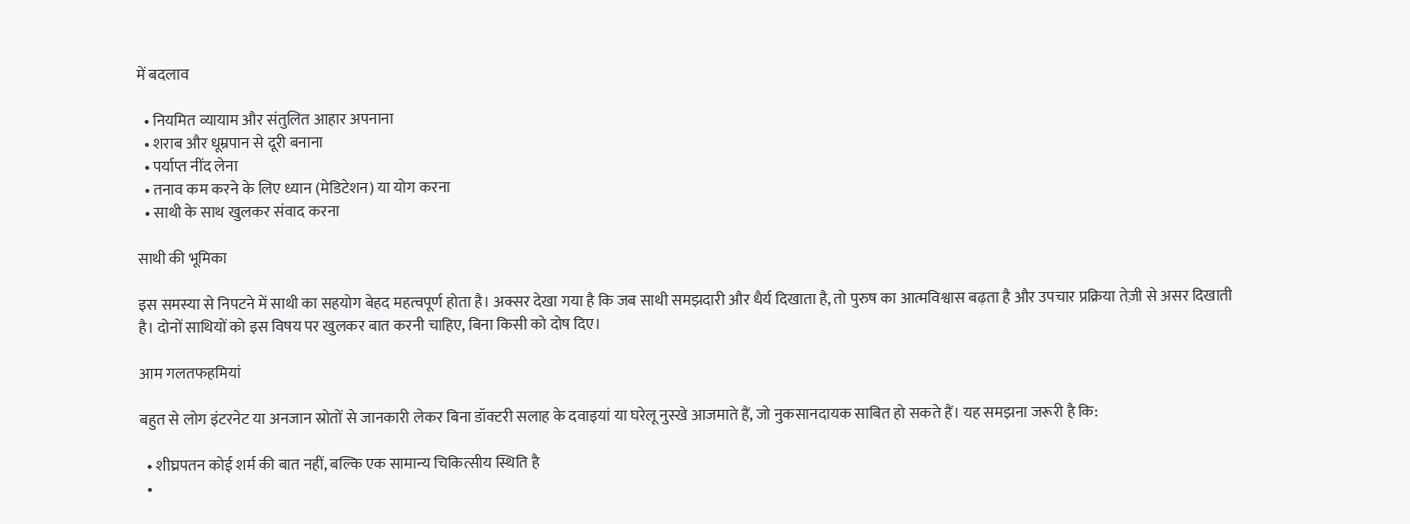में बदलाव

  • नियमित व्यायाम और संतुलित आहार अपनाना
  • शराब और धूम्रपान से दूरी बनाना
  • पर्याप्त नींद लेना
  • तनाव कम करने के लिए ध्यान (मेडिटेशन) या योग करना
  • साथी के साथ खुलकर संवाद करना

साथी की भूमिका

इस समस्या से निपटने में साथी का सहयोग बेहद महत्वपूर्ण होता है। अक्सर देखा गया है कि जब साथी समझदारी और धैर्य दिखाता है, तो पुरुष का आत्मविश्वास बढ़ता है और उपचार प्रक्रिया तेज़ी से असर दिखाती है। दोनों साथियों को इस विषय पर खुलकर बात करनी चाहिए, बिना किसी को दोष दिए।

आम गलतफहमियां

बहुत से लोग इंटरनेट या अनजान स्रोतों से जानकारी लेकर बिना डॉक्टरी सलाह के दवाइयां या घरेलू नुस्खे आजमाते हैं, जो नुकसानदायक साबित हो सकते हैं। यह समझना जरूरी है कि:

  • शीघ्रपतन कोई शर्म की बात नहीं, बल्कि एक सामान्य चिकित्सीय स्थिति है
  •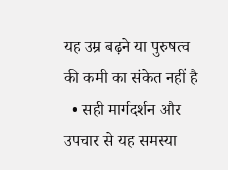यह उम्र बढ़ने या पुरुषत्व की कमी का संकेत नहीं है
  • सही मार्गदर्शन और उपचार से यह समस्या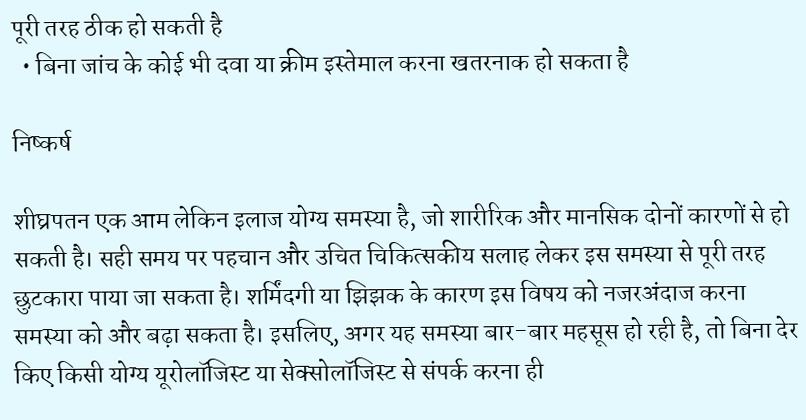पूरी तरह ठीक हो सकती है
  • बिना जांच के कोई भी दवा या क्रीम इस्तेमाल करना खतरनाक हो सकता है

निष्कर्ष

शीघ्रपतन एक आम लेकिन इलाज योग्य समस्या है, जो शारीरिक और मानसिक दोनों कारणों से हो सकती है। सही समय पर पहचान और उचित चिकित्सकीय सलाह लेकर इस समस्या से पूरी तरह छुटकारा पाया जा सकता है। शर्मिंदगी या झिझक के कारण इस विषय को नजरअंदाज करना समस्या को और बढ़ा सकता है। इसलिए, अगर यह समस्या बार-बार महसूस हो रही है, तो बिना देर किए किसी योग्य यूरोलॉजिस्ट या सेक्सोलॉजिस्ट से संपर्क करना ही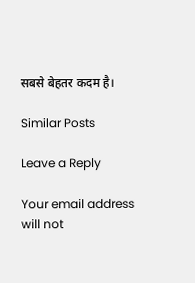सबसे बेहतर कदम है।

Similar Posts

Leave a Reply

Your email address will not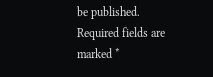be published. Required fields are marked *